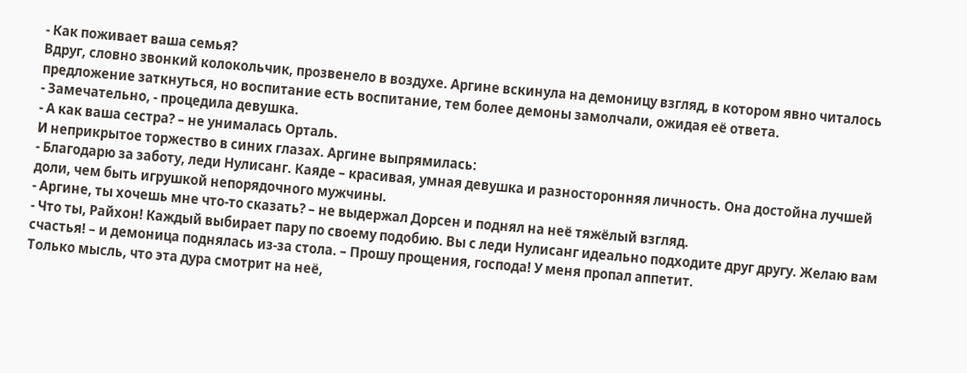- Как поживает ваша семья?
Вдруг, словно звонкий колокольчик, прозвенело в воздухе. Аргине вскинула на демоницу взгляд, в котором явно читалось предложение заткнуться, но воспитание есть воспитание, тем более демоны замолчали, ожидая её ответа.
- Замечательно, - процедила девушка.
- А как ваша сестра? – не унималась Орталь.
И неприкрытое торжество в синих глазах. Аргине выпрямилась:
- Благодарю за заботу, леди Нулисанг. Каяде – красивая, умная девушка и разносторонняя личность. Она достойна лучшей доли, чем быть игрушкой непорядочного мужчины.
- Аргине, ты хочешь мне что-то сказать? – не выдержал Дорсен и поднял на неё тяжёлый взгляд.
- Что ты, Райхон! Каждый выбирает пару по своему подобию. Вы с леди Нулисанг идеально подходите друг другу. Желаю вам счастья! – и демоница поднялась из-за стола. – Прошу прощения, господа! У меня пропал аппетит.
Только мысль, что эта дура смотрит на неё,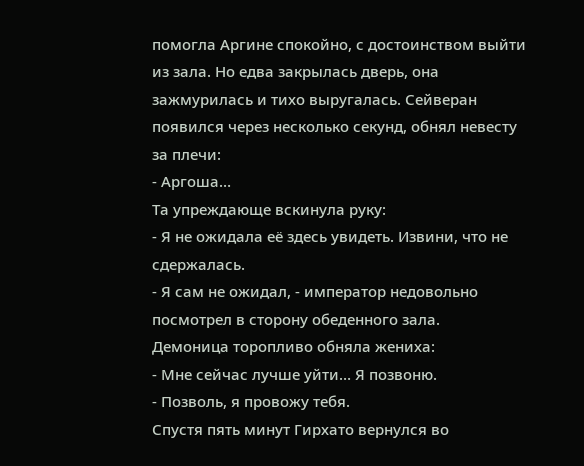помогла Аргине спокойно, с достоинством выйти из зала. Но едва закрылась дверь, она зажмурилась и тихо выругалась. Сейверан появился через несколько секунд, обнял невесту за плечи:
- Аргоша…
Та упреждающе вскинула руку:
- Я не ожидала её здесь увидеть. Извини, что не сдержалась.
- Я сам не ожидал, - император недовольно посмотрел в сторону обеденного зала.
Демоница торопливо обняла жениха:
- Мне сейчас лучше уйти… Я позвоню.
- Позволь, я провожу тебя.
Спустя пять минут Гирхато вернулся во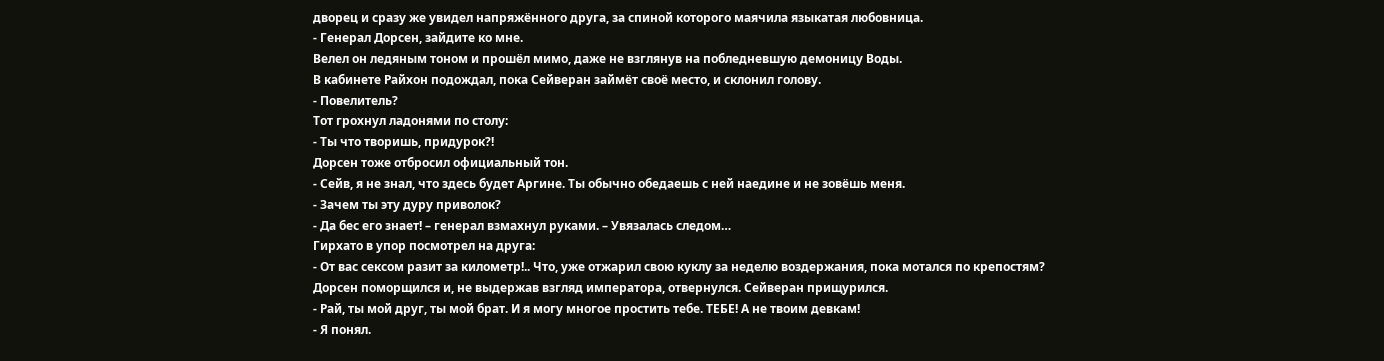дворец и сразу же увидел напряжённого друга, за спиной которого маячила языкатая любовница.
- Генерал Дорсен, зайдите ко мне.
Велел он ледяным тоном и прошёл мимо, даже не взглянув на побледневшую демоницу Воды.
В кабинете Райхон подождал, пока Сейверан займёт своё место, и склонил голову.
- Повелитель?
Тот грохнул ладонями по столу:
- Ты что творишь, придурок?!
Дорсен тоже отбросил официальный тон.
- Сейв, я не знал, что здесь будет Аргине. Ты обычно обедаешь с ней наедине и не зовёшь меня.
- Зачем ты эту дуру приволок?
- Да бес его знает! – генерал взмахнул руками. – Увязалась следом…
Гирхато в упор посмотрел на друга:
- От вас сексом разит за километр!.. Что, уже отжарил свою куклу за неделю воздержания, пока мотался по крепостям?
Дорсен поморщился и, не выдержав взгляд императора, отвернулся. Сейверан прищурился.
- Рай, ты мой друг, ты мой брат. И я могу многое простить тебе. ТЕБЕ! А не твоим девкам!
- Я понял.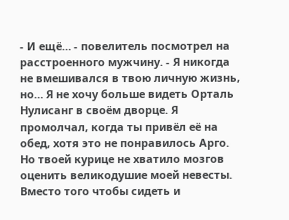- И ещё… - повелитель посмотрел на расстроенного мужчину. - Я никогда не вмешивался в твою личную жизнь, но… Я не хочу больше видеть Орталь Нулисанг в своём дворце. Я промолчал, когда ты привёл её на обед, хотя это не понравилось Арго. Но твоей курице не хватило мозгов оценить великодушие моей невесты. Вместо того чтобы сидеть и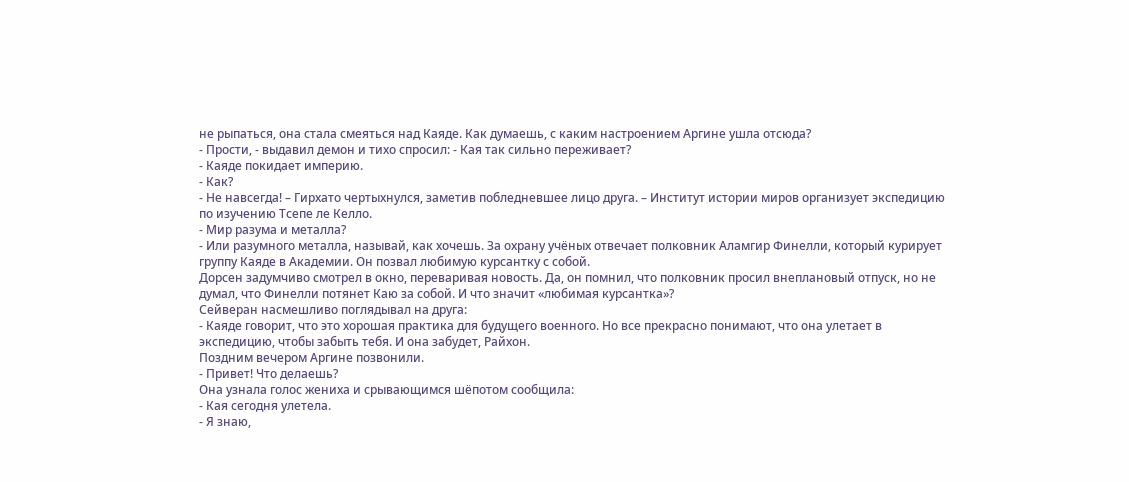не рыпаться, она стала смеяться над Каяде. Как думаешь, с каким настроением Аргине ушла отсюда?
- Прости, - выдавил демон и тихо спросил: - Кая так сильно переживает?
- Каяде покидает империю.
- Как?
- Не навсегда! – Гирхато чертыхнулся, заметив побледневшее лицо друга. – Институт истории миров организует экспедицию по изучению Тсепе ле Келло.
- Мир разума и металла?
- Или разумного металла, называй, как хочешь. За охрану учёных отвечает полковник Аламгир Финелли, который курирует группу Каяде в Академии. Он позвал любимую курсантку с собой.
Дорсен задумчиво смотрел в окно, переваривая новость. Да, он помнил, что полковник просил внеплановый отпуск, но не думал, что Финелли потянет Каю за собой. И что значит «любимая курсантка»?
Сейверан насмешливо поглядывал на друга:
- Каяде говорит, что это хорошая практика для будущего военного. Но все прекрасно понимают, что она улетает в экспедицию, чтобы забыть тебя. И она забудет, Райхон.
Поздним вечером Аргине позвонили.
- Привет! Что делаешь?
Она узнала голос жениха и срывающимся шёпотом сообщила:
- Кая сегодня улетела.
- Я знаю,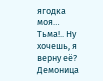ягодка моя… Тьма!.. Ну хочешь, я верну её?
Демоница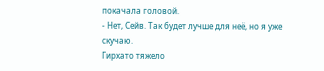покачала головой.
- Нет, Сейв. Так будет лучше для неё, но я уже скучаю.
Гирхато тяжело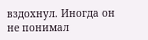вздохнул. Иногда он не понимал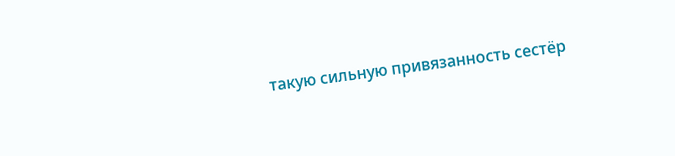такую сильную привязанность сестёр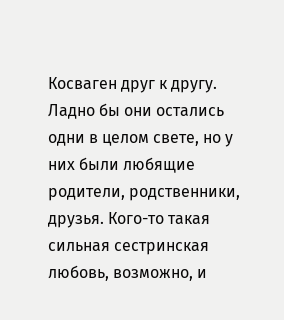Косваген друг к другу. Ладно бы они остались одни в целом свете, но у них были любящие родители, родственники, друзья. Кого-то такая сильная сестринская любовь, возможно, и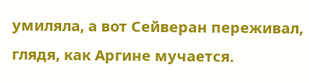умиляла, а вот Сейверан переживал, глядя, как Аргине мучается.